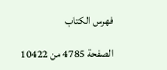فهرس الكتاب

الصفحة 4785 من 10422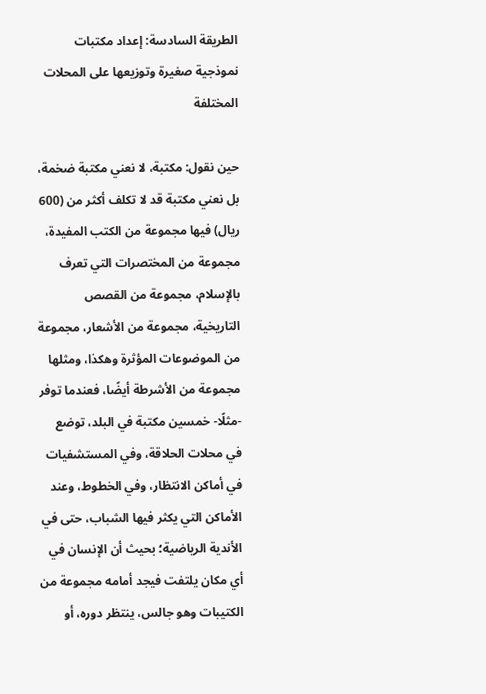الطريقة السادسة: إعداد مكتبات نموذجية صغيرة وتوزيعها على المحلات المختلفة

حين نقول: مكتبة، لا نعني مكتبة ضخمة، بل نعني مكتبة قد لا تكلف أكثر من (600 ريال) فيها مجموعة من الكتب المفيدة، مجموعة من المختصرات التي تعرف بالإسلام، مجموعة من القصص التاريخية، مجموعة من الأشعار، مجموعة من الموضوعات المؤثرة وهكذا، ومثلها مجموعة من الأشرطة أيضًا، فعندما توفر -مثلًا- خمسين مكتبة في البلد، توضع في محلات الحلاقة، وفي المستشفيات في أماكن الانتظار، وفي الخطوط، وعند الأماكن التي يكثر فيها الشباب، حتى في الأندية الرياضية؛ بحيث أن الإنسان في أي مكان يلتفت فيجد أمامه مجموعة من الكتيبات وهو جالس، ينتظر دوره، أو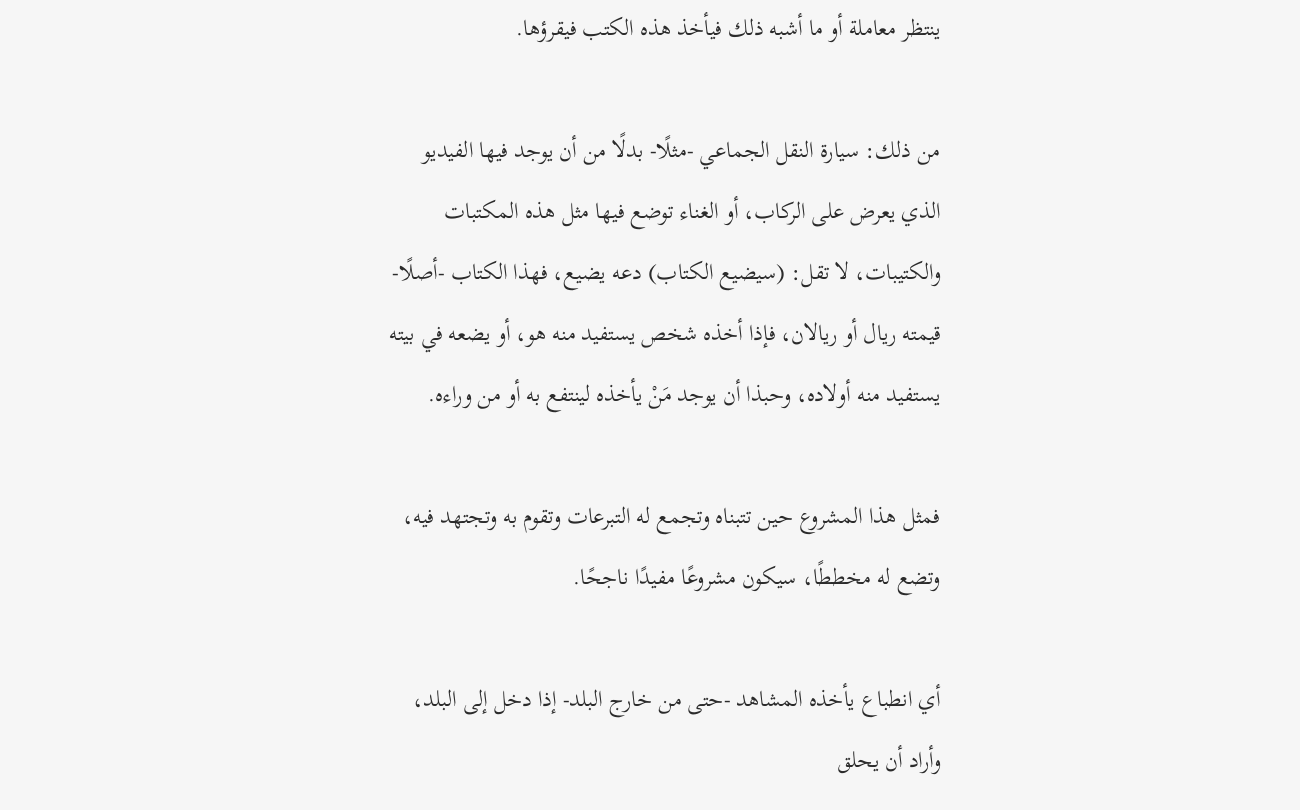ينتظر معاملة أو ما أشبه ذلك فيأخذ هذه الكتب فيقرؤها.

من ذلك: سيارة النقل الجماعي -مثلًا- بدلًا من أن يوجد فيها الفيديو الذي يعرض على الركاب، أو الغناء توضع فيها مثل هذه المكتبات والكتيبات، لا تقل: (سيضيع الكتاب) دعه يضيع، فهذا الكتاب -أصلًا- قيمته ريال أو ريالان، فإذا أخذه شخص يستفيد منه هو، أو يضعه في بيته يستفيد منه أولاده، وحبذا أن يوجد مَنْ يأخذه لينتفع به أو من وراءه.

فمثل هذا المشروع حين تتبناه وتجمع له التبرعات وتقوم به وتجتهد فيه، وتضع له مخططًا، سيكون مشروعًا مفيدًا ناجحًا.

أي انطباع يأخذه المشاهد -حتى من خارج البلد- إذا دخل إلى البلد، وأراد أن يحلق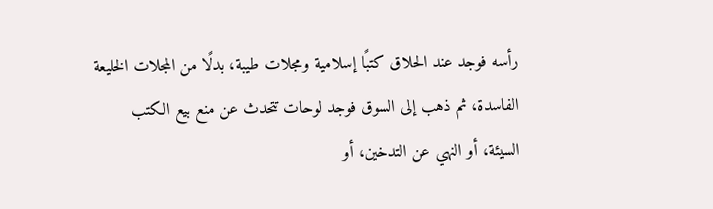رأسه فوجد عند الحلاق كتبًا إسلامية ومجلات طيبة، بدلًا من المجلات الخليعة الفاسدة، ثم ذهب إلى السوق فوجد لوحات تتحدث عن منع بيع الكتب السيئة، أو النهي عن التدخين، أو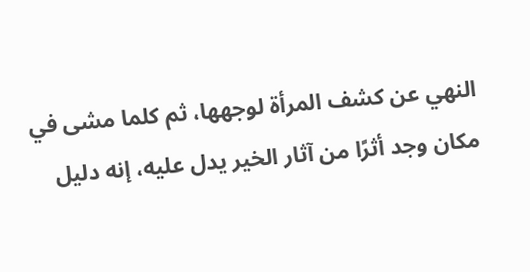النهي عن كشف المرأة لوجهها، ثم كلما مشى في مكان وجد أثرًا من آثار الخير يدل عليه، إنه دليل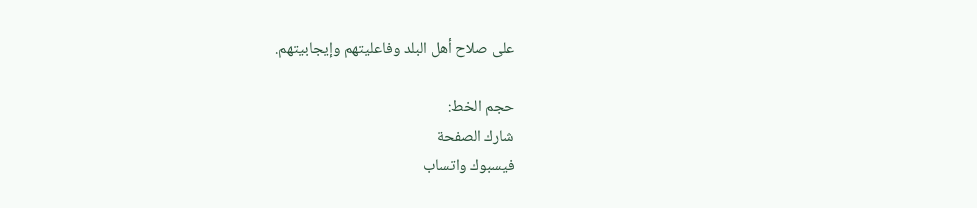على صلاح أهل البلد وفاعليتهم وإيجابيتهم.

حجم الخط:
شارك الصفحة
فيسبوك واتساب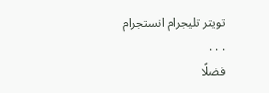تويتر تليجرام انستجرام
. . .
فضلًا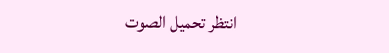انتظر تحميل الصوت